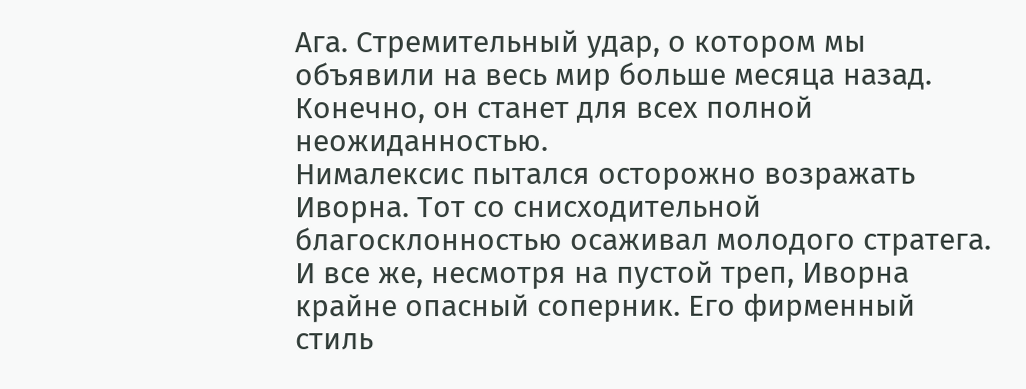Ага. Стремительный удар, о котором мы объявили на весь мир больше месяца назад. Конечно, он станет для всех полной неожиданностью.
Нималексис пытался осторожно возражать Иворна. Тот со снисходительной благосклонностью осаживал молодого стратега.
И все же, несмотря на пустой треп, Иворна крайне опасный соперник. Его фирменный стиль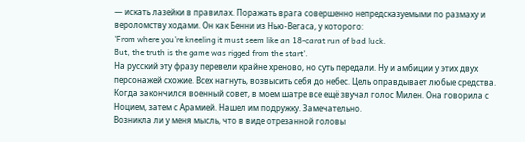— искать лазейки в правилах. Поражать врага совершенно непредсказуемыми по размаху и вероломству ходами. Он как Бенни из Нью-Вегаса, у которого:
'From where you’re kneeling it must seem like an 18-carat run of bad luck.
But, the truth is the game was rigged from the start'.
На русский эту фразу перевели крайне хреново, но суть передали. Ну и амбиции у этих двух персонажей схожие. Всех нагнуть, возвысить себя до небес. Цель оправдывает любые средства.
Когда закончился военный совет, в моем шатре все ещё звучал голос Милен. Она говорила с Ноцием, затем с Арамией. Нашел им подружку. Замечательно.
Возникла ли у меня мысль, что в виде отрезанной головы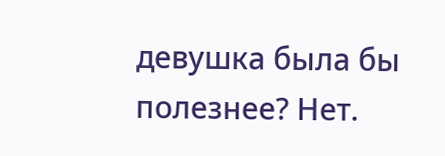девушка была бы полезнее? Нет.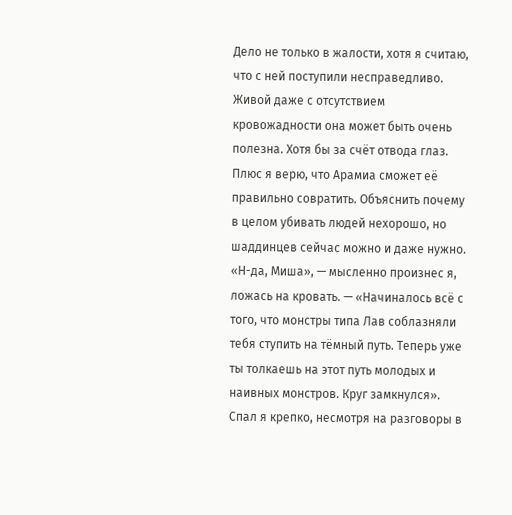Дело не только в жалости, хотя я считаю, что с ней поступили несправедливо. Живой даже с отсутствием кровожадности она может быть очень полезна. Хотя бы за счёт отвода глаз. Плюс я верю, что Арамиа сможет её правильно совратить. Объяснить почему в целом убивать людей нехорошо, но шаддинцев сейчас можно и даже нужно.
«Н-да, Миша», — мысленно произнес я, ложась на кровать. — «Начиналось всё с того, что монстры типа Лав соблазняли тебя ступить на тёмный путь. Теперь уже ты толкаешь на этот путь молодых и наивных монстров. Круг замкнулся».
Спал я крепко, несмотря на разговоры в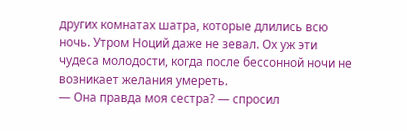других комнатах шатра, которые длились всю ночь. Утром Ноций даже не зевал. Ох уж эти чудеса молодости, когда после бессонной ночи не возникает желания умереть.
— Она правда моя сестра? — спросил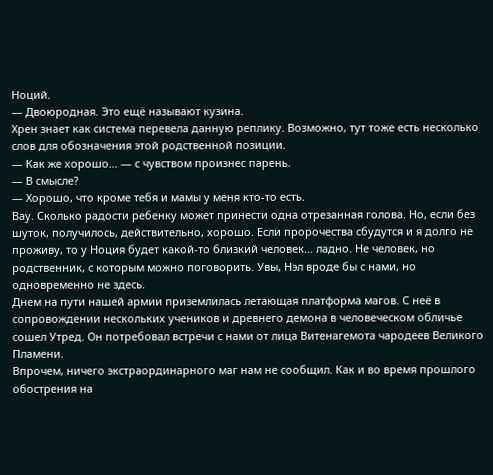Ноций.
— Двоюродная. Это ещё называют кузина.
Хрен знает как система перевела данную реплику. Возможно, тут тоже есть несколько слов для обозначения этой родственной позиции.
— Как же хорошо… — с чувством произнес парень.
— В смысле?
— Хорошо, что кроме тебя и мамы у меня кто-то есть.
Вау. Сколько радости ребенку может принести одна отрезанная голова. Но, если без шуток, получилось, действительно, хорошо. Если пророчества сбудутся и я долго не проживу, то у Ноция будет какой-то близкий человек… ладно. Не человек, но родственник, с которым можно поговорить. Увы, Нэл вроде бы с нами, но одновременно не здесь.
Днем на пути нашей армии приземлилась летающая платформа магов. С неё в сопровождении нескольких учеников и древнего демона в человеческом обличье сошел Утред. Он потребовал встречи с нами от лица Витенагемота чародеев Великого Пламени.
Впрочем, ничего экстраординарного маг нам не сообщил. Как и во время прошлого обострения на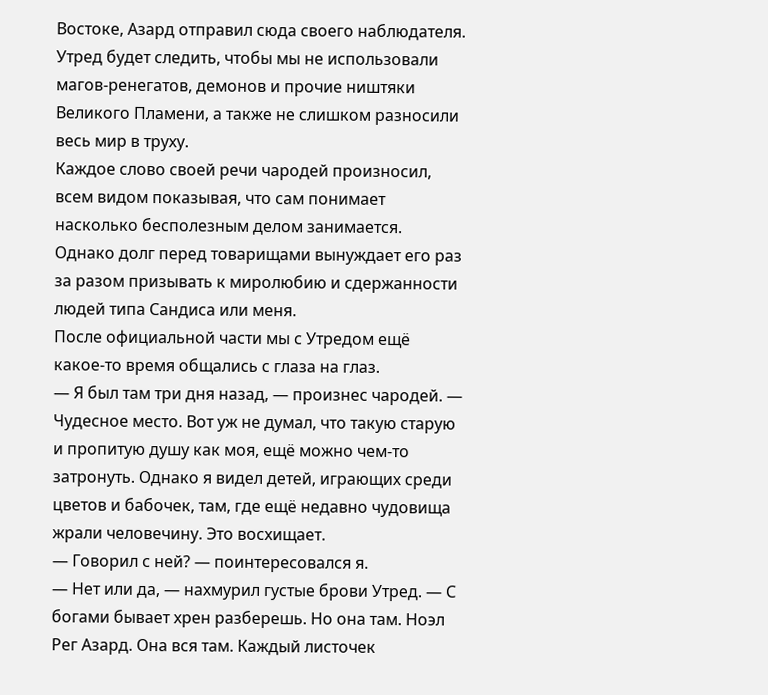Востоке, Азард отправил сюда своего наблюдателя. Утред будет следить, чтобы мы не использовали магов-ренегатов, демонов и прочие ништяки Великого Пламени, а также не слишком разносили весь мир в труху.
Каждое слово своей речи чародей произносил, всем видом показывая, что сам понимает насколько бесполезным делом занимается. Однако долг перед товарищами вынуждает его раз за разом призывать к миролюбию и сдержанности людей типа Сандиса или меня.
После официальной части мы с Утредом ещё какое-то время общались с глаза на глаз.
— Я был там три дня назад, — произнес чародей. — Чудесное место. Вот уж не думал, что такую старую и пропитую душу как моя, ещё можно чем-то затронуть. Однако я видел детей, играющих среди цветов и бабочек, там, где ещё недавно чудовища жрали человечину. Это восхищает.
— Говорил с ней? — поинтересовался я.
— Нет или да, — нахмурил густые брови Утред. — С богами бывает хрен разберешь. Но она там. Ноэл Рег Азард. Она вся там. Каждый листочек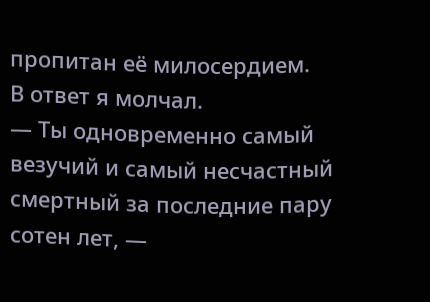пропитан её милосердием.
В ответ я молчал.
— Ты одновременно самый везучий и самый несчастный смертный за последние пару сотен лет, —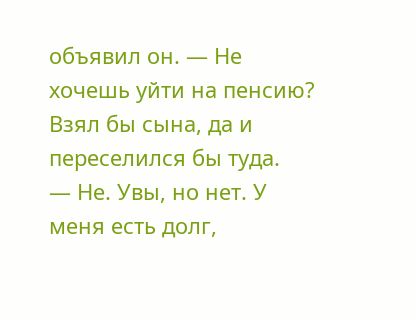объявил он. — Не хочешь уйти на пенсию? Взял бы сына, да и переселился бы туда.
— Не. Увы, но нет. У меня есть долг,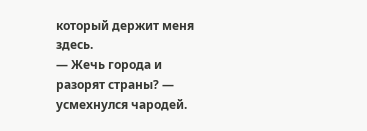который держит меня здесь.
— Жечь города и разорят страны? — усмехнулся чародей.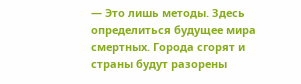— Это лишь методы. Здесь определиться будущее мира смертных. Города сгорят и страны будут разорены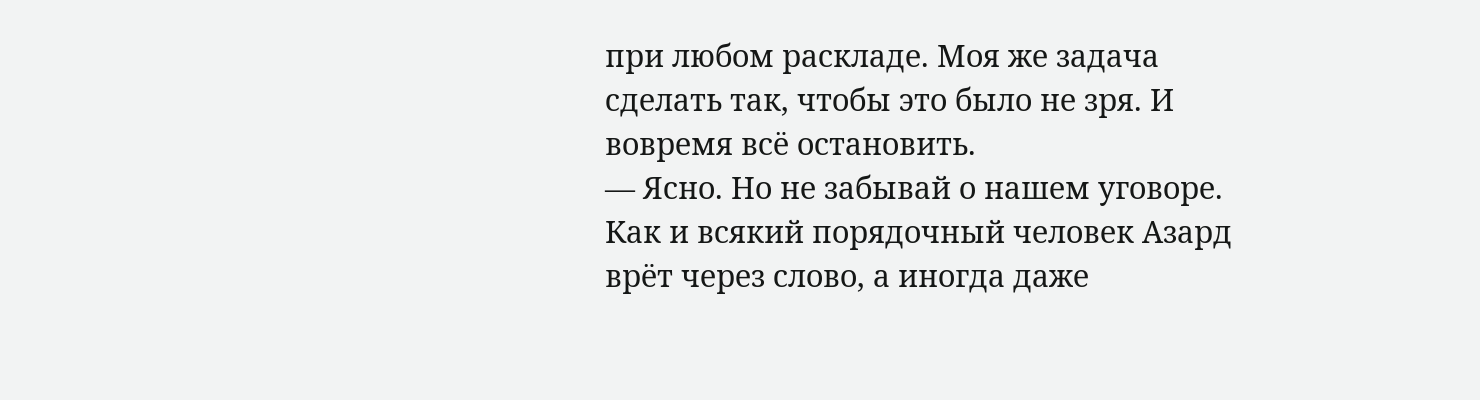при любом раскладе. Моя же задача сделать так, чтобы это было не зря. И вовремя всё остановить.
— Ясно. Но не забывай о нашем уговоре. Как и всякий порядочный человек Азард врёт через слово, а иногда даже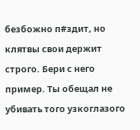безбожно п#здит, но клятвы свои держит строго. Бери с него пример. Ты обещал не убивать того узкоглазого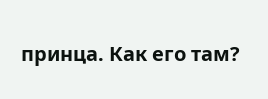принца. Как его там?